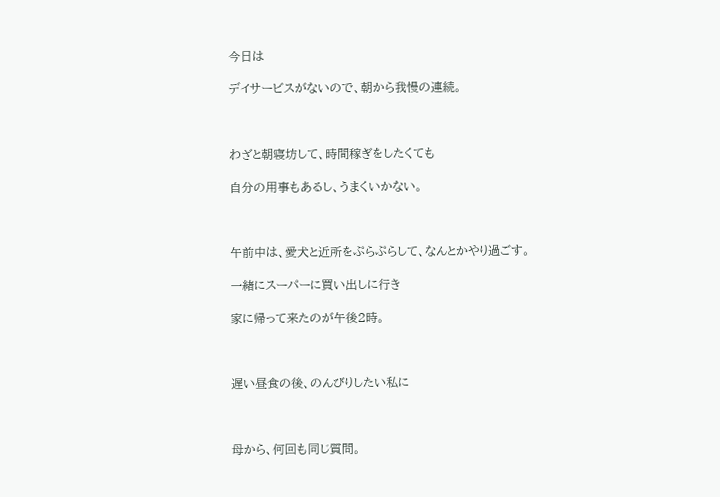今日は

デイサービスがないので、朝から我慢の連続。



わざと朝寝坊して、時間稼ぎをしたくても

自分の用事もあるし、うまくいかない。



午前中は、愛犬と近所をぷらぷらして、なんとかやり過ごす。

一緒にスーパーに買い出しに行き

家に帰って来たのが午後2時。



遅い昼食の後、のんびりしたい私に



母から、何回も同じ質問。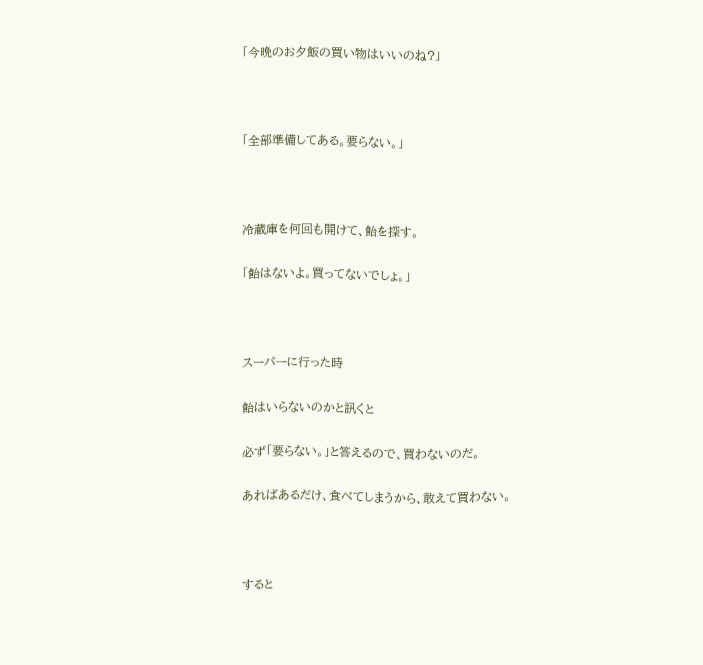「今晩のお夕飯の買い物はいいのね?」



「全部準備してある。要らない。」



冷蔵庫を何回も開けて、飴を探す。

「飴はないよ。買ってないでしょ。」



スーパーに行った時

飴はいらないのかと訊くと

必ず「要らない。」と答えるので、買わないのだ。

あればあるだけ、食べてしまうから、敢えて買わない。



すると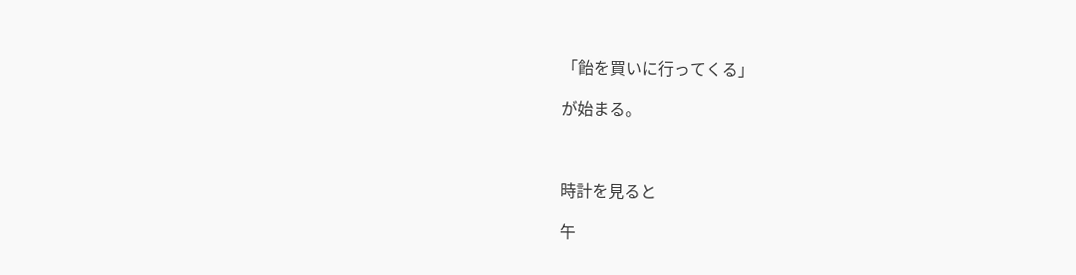「飴を買いに行ってくる」

が始まる。



時計を見ると

午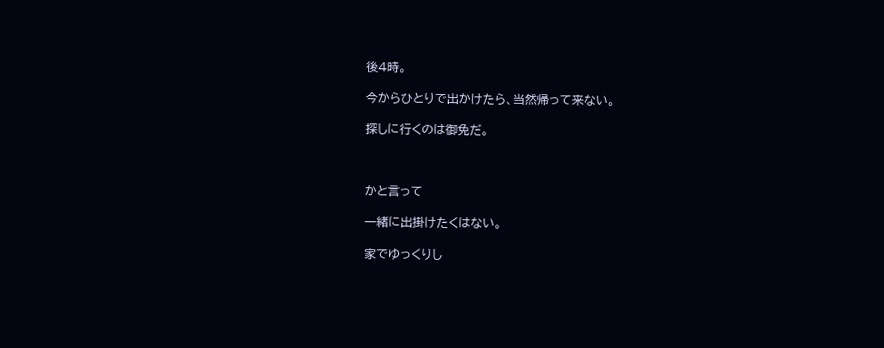後4時。

今からひとりで出かけたら、当然帰って来ない。

探しに行くのは御免だ。



かと言って

一緒に出掛けたくはない。

家でゆっくりし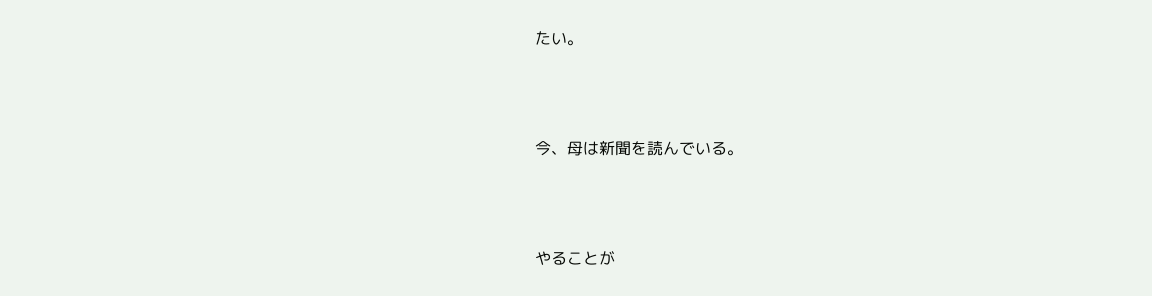たい。



今、母は新聞を読んでいる。



やることが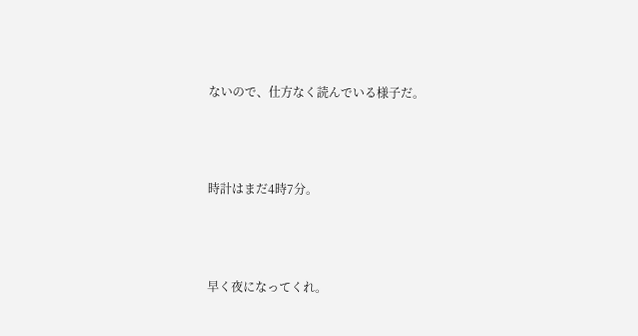ないので、仕方なく読んでいる様子だ。



時計はまだ4時7分。



早く夜になってくれ。